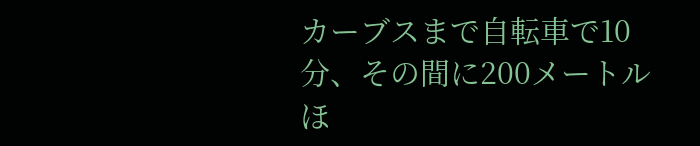カーブスまで自転車で10分、その間に200メートルほ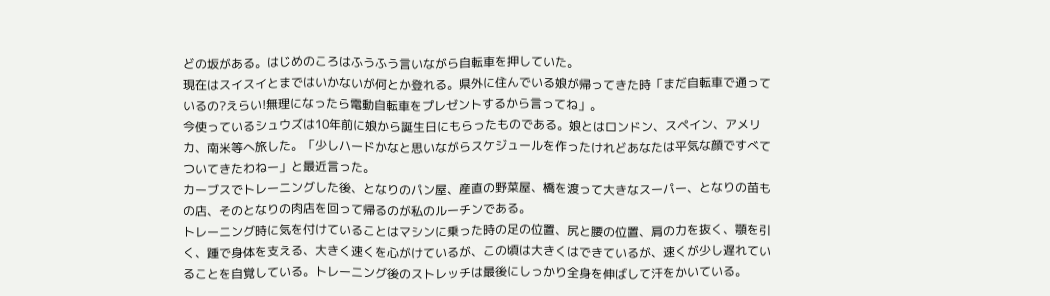どの坂がある。はじめのころはふうふう言いながら自転車を押していた。
現在はスイスイとまではいかないが何とか登れる。県外に住んでいる娘が帰ってきた時「まだ自転車で通っているの?えらい!無理になったら電動自転車をプレゼントするから言ってね」。
今使っているシュウズは10年前に娘から誕生日にもらったものである。娘とはロンドン、スペイン、アメリカ、南米等へ旅した。「少しハードかなと思いながらスケジュールを作ったけれどあなたは平気な顔ですべてついてきたわねー」と最近言った。
カーブスでトレーニングした後、となりのパン屋、産直の野菜屋、橋を渡って大きなスーパー、となりの苗もの店、そのとなりの肉店を回って帰るのが私のルーチンである。
トレーニング時に気を付けていることはマシンに乗った時の足の位置、尻と腰の位置、肩の力を抜く、顎を引く、踵で身体を支える、大きく速くを心がけているが、この頃は大きくはできているが、速くが少し遅れていることを自覚している。トレーニング後のストレッチは最後にしっかり全身を伸ばして汗をかいている。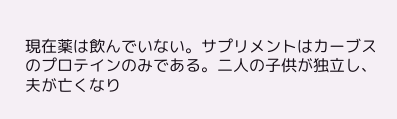現在薬は飲んでいない。サプリメントはカーブスのプロテインのみである。二人の子供が独立し、夫が亡くなり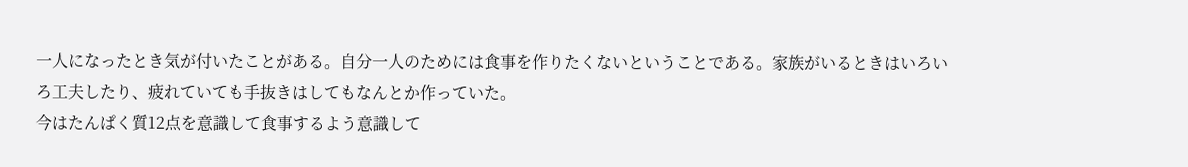一人になったとき気が付いたことがある。自分一人のためには食事を作りたくないということである。家族がいるときはいろいろ工夫したり、疲れていても手抜きはしてもなんとか作っていた。
今はたんぱく質12点を意識して食事するよう意識して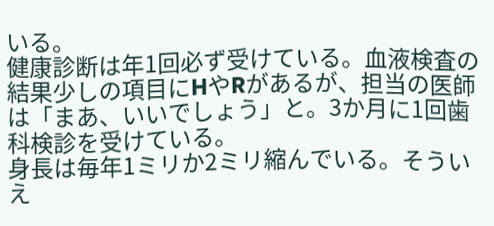いる。
健康診断は年1回必ず受けている。血液検査の結果少しの項目にHやRがあるが、担当の医師は「まあ、いいでしょう」と。3か月に1回歯科検診を受けている。
身長は毎年1ミリか2ミリ縮んでいる。そういえ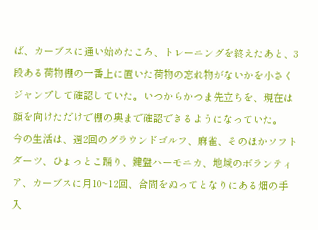ば、カーブスに通い始めたころ、トレーニングを終えたあと、3段ある荷物棚の一番上に置いた荷物の忘れ物がないかを小さくジャンプして確認していた。いつからかつま先立ちを、現在は顔を向けただけで棚の奥まで確認できるようになっていた。
今の生活は、週2回のグラウンドゴルフ、麻雀、そのほかソフトダーツ、ひょっとこ踊り、鍵盤ハーモニカ、地域のボランティア、カーブスに月10~12回、合間をぬってとなりにある畑の手入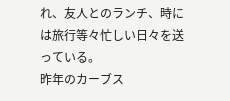れ、友人とのランチ、時には旅行等々忙しい日々を送っている。
昨年のカーブス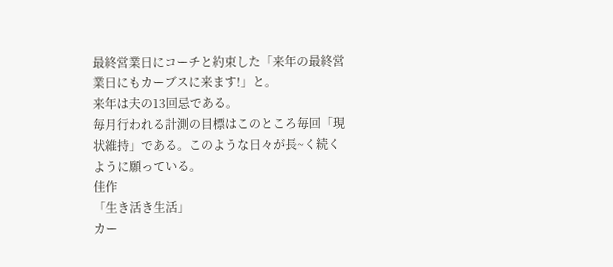最終営業日にコーチと約束した「来年の最終営業日にもカーブスに来ます!」と。
来年は夫の13回忌である。
毎月行われる計測の目標はこのところ毎回「現状維持」である。このような日々が長~く続くように願っている。
佳作
「生き活き生活」
カー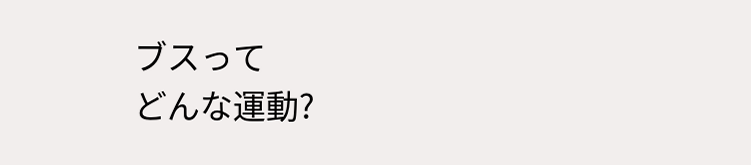ブスって
どんな運動?